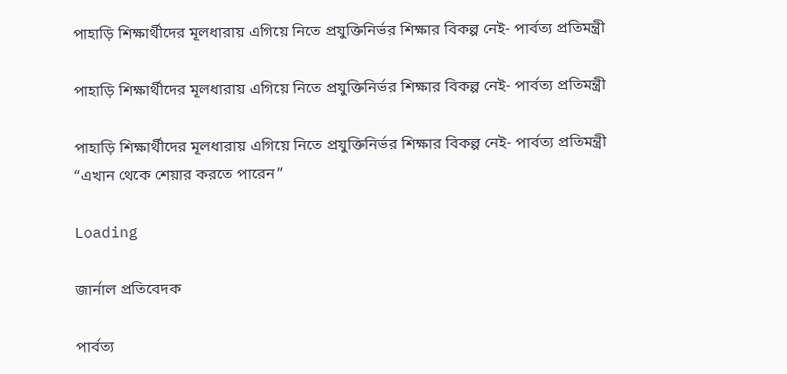পাহাড়ি শিক্ষার্থীদের মূলধারায় এগিয়ে নিতে প্রযুক্তিনির্ভর শিক্ষার বিকল্প নেই- পার্বত্য প্রতিমন্ত্রী

পাহাড়ি শিক্ষার্থীদের মূলধারায় এগিয়ে নিতে প্রযুক্তিনির্ভর শিক্ষার বিকল্প নেই- পার্বত্য প্রতিমন্ত্রী

পাহাড়ি শিক্ষার্থীদের মূলধারায় এগিয়ে নিতে প্রযুক্তিনির্ভর শিক্ষার বিকল্প নেই- পার্বত্য প্রতিমন্ত্রী
“এখান থেকে শেয়ার করতে পারেন”

Loading

জার্নাল প্রতিবেদক

পার্বত্য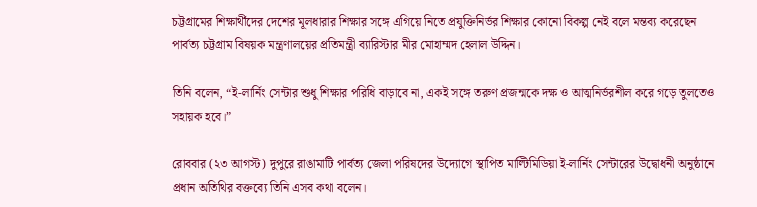চট্টগ্রামের শিক্ষার্থীদের দেশের মূলধারার শিক্ষার সঙ্গে এগিয়ে নিতে প্রযুক্তিনির্ভর শিক্ষার কোনো বিকল্প নেই বলে মন্তব্য করেছেন পার্বত্য চট্টগ্রাম বিষয়ক মন্ত্রণালয়ের প্রতিমন্ত্রী ব্যারিস্টার মীর মোহাম্মদ হেলাল উদ্দিন।

তিনি বলেন, “ই-লার্নিং সেন্টার শুধু শিক্ষার পরিধি বাড়াবে না, একই সঙ্গে তরুণ প্রজন্মকে দক্ষ ও আত্মনির্ভরশীল করে গড়ে তুলতেও সহায়ক হবে।”

রোববার (২৩ আগস্ট) দুপুরে রাঙামাটি পার্বত্য জেলা পরিষদের উদ্যোগে স্থাপিত মাল্টিমিডিয়া ই-লার্নিং সেন্টারের উদ্বোধনী অনুষ্ঠানে প্রধান অতিথির বক্তব্যে তিনি এসব কথা বলেন।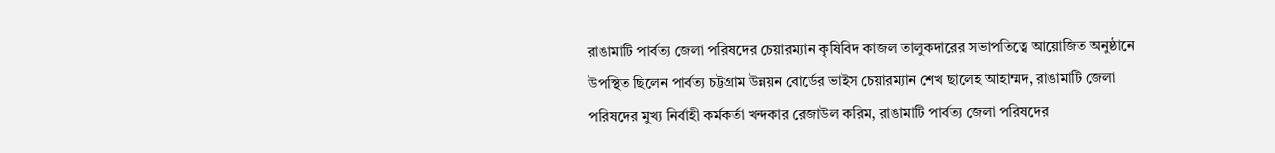রাঙামাটি পার্বত্য জেলা পরিষদের চেয়ারম্যান কৃষিবিদ কাজল তালুকদারের সভাপতিত্বে আয়োজিত অনুষ্ঠানে উপস্থিত ছিলেন পার্বত্য চট্টগ্রাম উন্নয়ন বোর্ডের ভাইস চেয়ারম্যান শেখ ছালেহ আহাম্মদ, রাঙামাটি জেলা পরিষদের মুখ্য নির্বাহী কর্মকর্তা খন্দকার রেজাউল করিম, রাঙামাটি পার্বত্য জেলা পরিষদের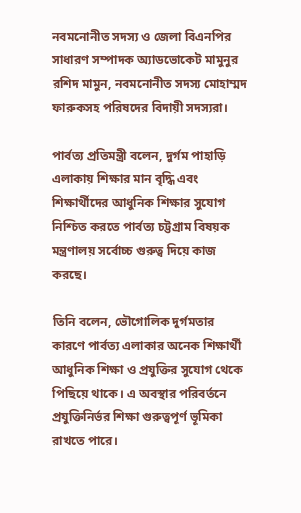নবমনোনীত সদস্য ও জেলা বিএনপির সাধারণ সম্পাদক অ্যাডভোকেট মামুনুর রশিদ মামুন, নবমনোনীত সদস্য মোহাম্মদ ফারুকসহ পরিষদের বিদায়ী সদস্যরা।

পার্বত্য প্রতিমন্ত্রী বলেন, দুর্গম পাহাড়ি এলাকায় শিক্ষার মান বৃদ্ধি এবং শিক্ষার্থীদের আধুনিক শিক্ষার সুযোগ নিশ্চিত করতে পার্বত্য চট্টগ্রাম বিষয়ক মন্ত্রণালয় সর্বোচ্চ গুরুত্ব দিয়ে কাজ করছে।

তিনি বলেন, ভৌগোলিক দুর্গমতার কারণে পার্বত্য এলাকার অনেক শিক্ষার্থী আধুনিক শিক্ষা ও প্রযুক্তির সুযোগ থেকে পিছিয়ে থাকে। এ অবস্থার পরিবর্তনে প্রযুক্তিনির্ভর শিক্ষা গুরুত্বপূর্ণ ভূমিকা রাখতে পারে।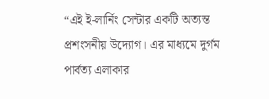“এই ই-লার্নিং সেন্টার একটি অত্যন্ত প্রশংসনীয় উদ্যোগ। এর মাধ্যমে দুর্গম পার্বত্য এলাকার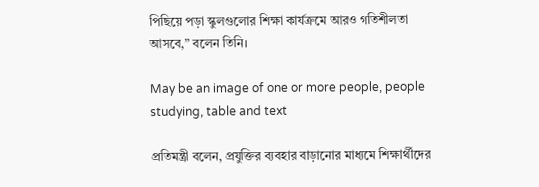পিছিয়ে পড়া স্কুলগুলোর শিক্ষা কার্যক্রমে আরও গতিশীলতা আসবে,” বলেন তিনি।

May be an image of one or more people, people studying, table and text

প্রতিমন্ত্রী বলেন, প্রযুক্তির ব্যবহার বাড়ানোর মাধ্যমে শিক্ষার্থীদের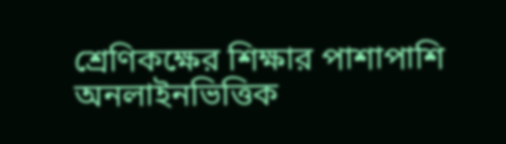শ্রেণিকক্ষের শিক্ষার পাশাপাশি অনলাইনভিত্তিক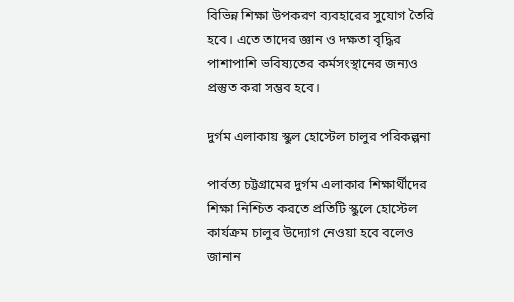বিভিন্ন শিক্ষা উপকরণ ব্যবহারের সুযোগ তৈরি হবে। এতে তাদের জ্ঞান ও দক্ষতা বৃদ্ধির পাশাপাশি ভবিষ্যতের কর্মসংস্থানের জন্যও প্রস্তুত করা সম্ভব হবে।

দুর্গম এলাকায় স্কুল হোস্টেল চালুর পরিকল্পনা

পার্বত্য চট্টগ্রামের দুর্গম এলাকার শিক্ষার্থীদের শিক্ষা নিশ্চিত করতে প্রতিটি স্কুলে হোস্টেল কার্যক্রম চালুর উদ্যোগ নেওয়া হবে বলেও জানান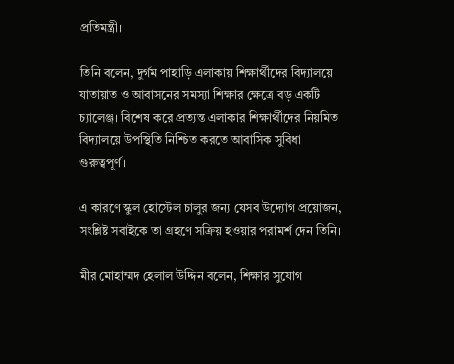প্রতিমন্ত্রী।

তিনি বলেন, দুর্গম পাহাড়ি এলাকায় শিক্ষার্থীদের বিদ্যালয়ে যাতায়াত ও আবাসনের সমস্যা শিক্ষার ক্ষেত্রে বড় একটি চ্যালেঞ্জ। বিশেষ করে প্রত্যন্ত এলাকার শিক্ষার্থীদের নিয়মিত বিদ্যালয়ে উপস্থিতি নিশ্চিত করতে আবাসিক সুবিধা গুরুত্বপূর্ণ।

এ কারণে স্কুল হোস্টেল চালুর জন্য যেসব উদ্যোগ প্রয়োজন, সংশ্লিষ্ট সবাইকে তা গ্রহণে সক্রিয় হওয়ার পরামর্শ দেন তিনি।

মীর মোহাম্মদ হেলাল উদ্দিন বলেন, শিক্ষার সুযোগ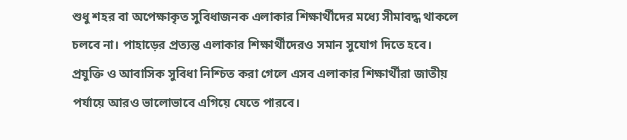শুধু শহর বা অপেক্ষাকৃত সুবিধাজনক এলাকার শিক্ষার্থীদের মধ্যে সীমাবদ্ধ থাকলে চলবে না। পাহাড়ের প্রত্যন্ত এলাকার শিক্ষার্থীদেরও সমান সুযোগ দিতে হবে। প্রযুক্তি ও আবাসিক সুবিধা নিশ্চিত করা গেলে এসব এলাকার শিক্ষার্থীরা জাতীয় পর্যায়ে আরও ভালোভাবে এগিয়ে যেতে পারবে।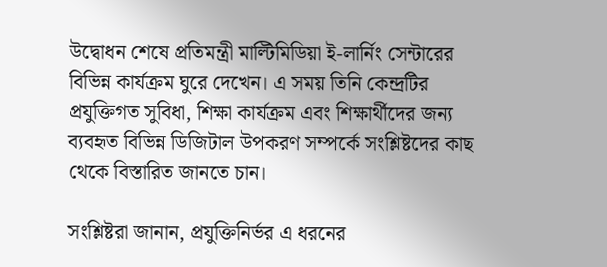উদ্বোধন শেষে প্রতিমন্ত্রী মাল্টিমিডিয়া ই-লার্নিং সেন্টারের বিভিন্ন কার্যক্রম ঘুরে দেখেন। এ সময় তিনি কেন্দ্রটির প্রযুক্তিগত সুবিধা, শিক্ষা কার্যক্রম এবং শিক্ষার্থীদের জন্য ব্যবহৃত বিভিন্ন ডিজিটাল উপকরণ সম্পর্কে সংশ্লিষ্টদের কাছ থেকে বিস্তারিত জানতে চান।

সংশ্লিষ্টরা জানান, প্রযুক্তিনির্ভর এ ধরনের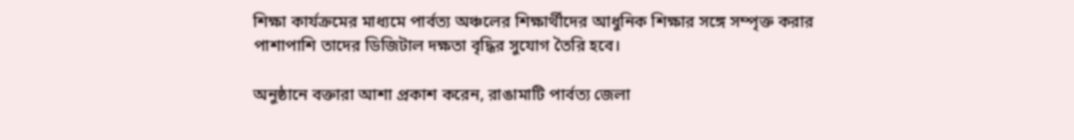শিক্ষা কার্যক্রমের মাধ্যমে পার্বত্য অঞ্চলের শিক্ষার্থীদের আধুনিক শিক্ষার সঙ্গে সম্পৃক্ত করার পাশাপাশি তাদের ডিজিটাল দক্ষতা বৃদ্ধির সুযোগ তৈরি হবে।

অনুষ্ঠানে বক্তারা আশা প্রকাশ করেন, রাঙামাটি পার্বত্য জেলা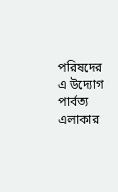পরিষদের এ উদ্যোগ পার্বত্য এলাকার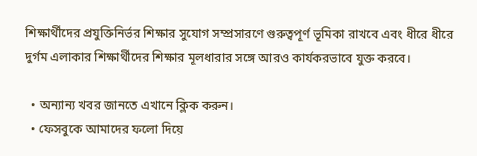শিক্ষার্থীদের প্রযুক্তিনির্ভর শিক্ষার সুযোগ সম্প্রসারণে গুরুত্বপূর্ণ ভূমিকা রাখবে এবং ধীরে ধীরে দুর্গম এলাকার শিক্ষার্থীদের শিক্ষার মূলধারার সঙ্গে আরও কার্যকরভাবে যুক্ত করবে।

  • অন্যান্য খবর জানতে এখানে ক্লিক করুন।
  • ফেসবুকে আমাদের ফলো দিয়ে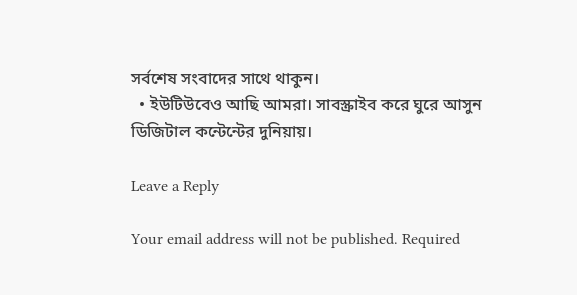সর্বশেষ সংবাদের সাথে থাকুন।
  • ইউটিউবেও আছি আমরা। সাবস্ক্রাইব করে ঘুরে আসুন ডিজিটাল কন্টেন্টের দুনিয়ায়।

Leave a Reply

Your email address will not be published. Required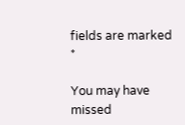fields are marked *

You may have missed